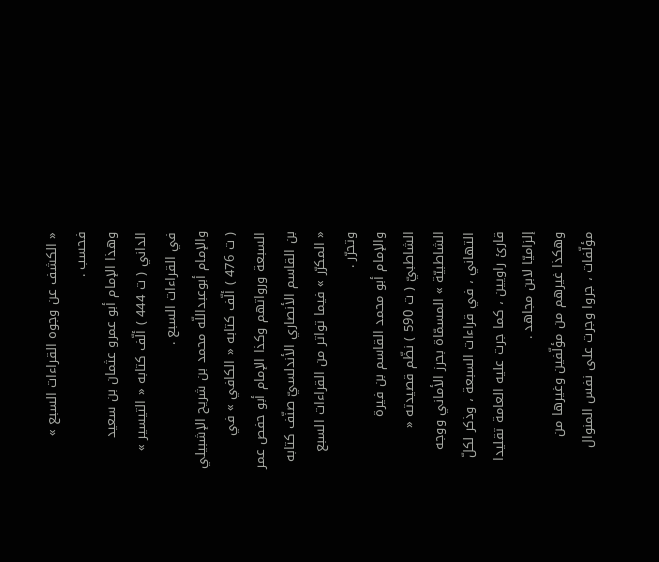« الكشف عن وجوه القراءات السبع » فحسب .
وهذا الإمام أبو عمرو عثمان بن سعيد الداني ( ت 444 ) ألّف كتابه « التيسير » في القراءات السبع .
والإمام أبوعبداللّه محمد بن شريح الإشبيلي ( ت 476 ) ألّف كتابه « الكافي » في السبعة ورواتهم وكذا الإمام أبو حفص عمر بن القاسم الأنصاري الأندلسيّ صنّف كتابه « المكرّر » فيما تواتر من القراءات السبع وتحرّر .
والإمام أبو محمد القاسم بن فيرة الشاطبيّ ( ت 590 ) نظّم قصيدته « الشاطبيّة » المسمّاة بحرز الأماني ووجه التهاني ، في قراءات السبعة ، وذكر لكلّ قارئ راويين ، كما جرت عليه العامة تقليدا إلزاميّا لابن مجاهد .
وهكذا غيرهم من مؤلّفين وغيرها من مؤلّفات ، جروا وجرت على نفس المنوال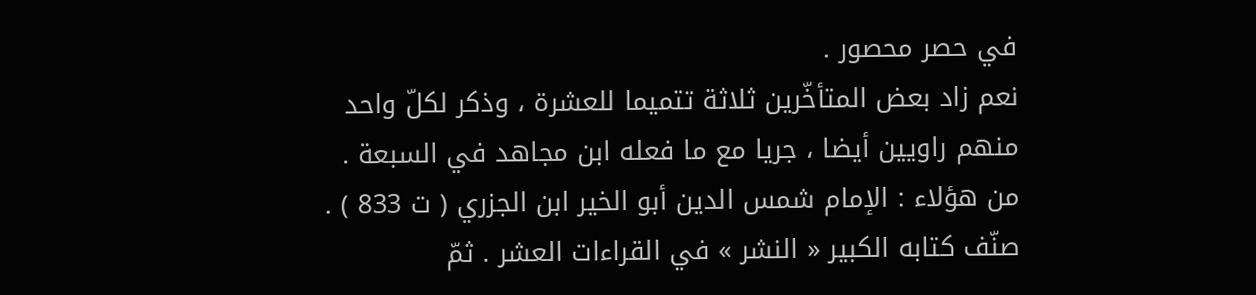في حصر محصور .
نعم زاد بعض المتأخّرين ثلاثة تتميما للعشرة ، وذكر لكلّ واحد منهم راويين أيضا ، جريا مع ما فعله ابن مجاهد في السبعة .
من هؤلاء : الإمام شمس الدين أبو الخير ابن الجزري ( ت 833 ) . صنّف كتابه الكبير « النشر » في القراءات العشر . ثمّ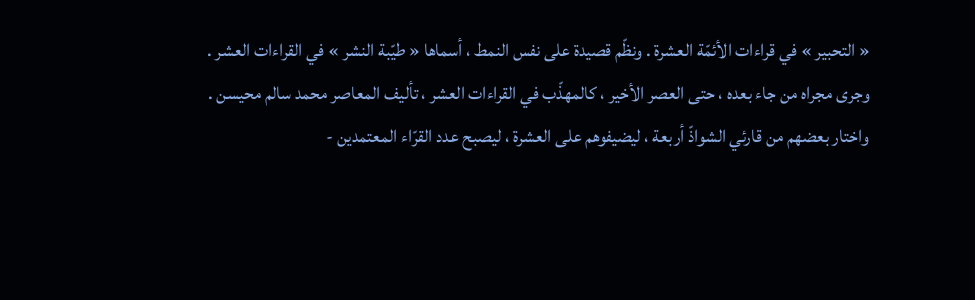« التحبير » في قراءات الأئمّة العشرة . ونظّم قصيدة على نفس النمط ، أسماها « طيّبة النشر » في القراءات العشر .
وجرى مجراه من جاء بعده ، حتى العصر الأخير ، كالمهذّب في القراءات العشر ، تأليف المعاصر محمد سالم محيسن .
واختار بعضهم من قارئي الشواذّ أربعة ، ليضيفوهم على العشرة ، ليصبح عدد القرّاء المعتمدين -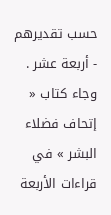حسب تقديرهم - أربعة عشر . وجاء كتاب « إتحاف فضلاء البشر » في قراءات الأربعة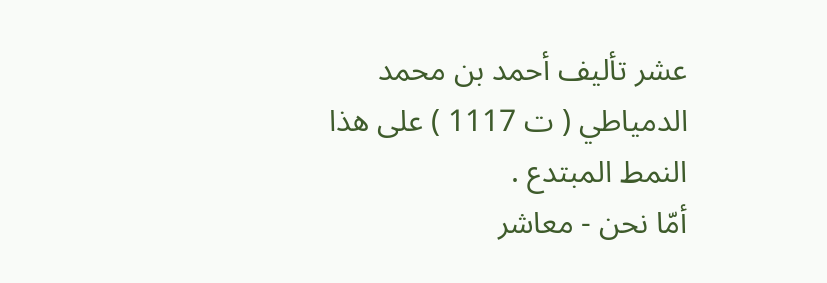عشر تأليف أحمد بن محمد الدمياطي ( ت 1117 ) على هذا النمط المبتدع .
أمّا نحن - معاشر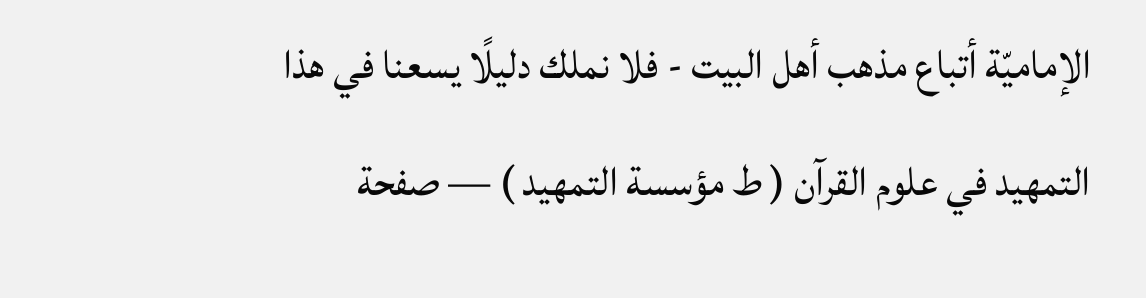الإماميّة أتباع مذهب أهل البيت - فلا نملك دليلًا يسعنا في هذا
التمهيد في علوم القرآن ( ط مؤسسة التمهيد ) — صفحة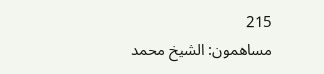215
مساهمون: الشيخ محمد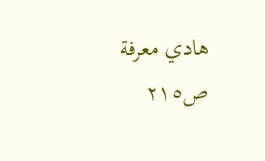هادي معرفة
ص٢١٥